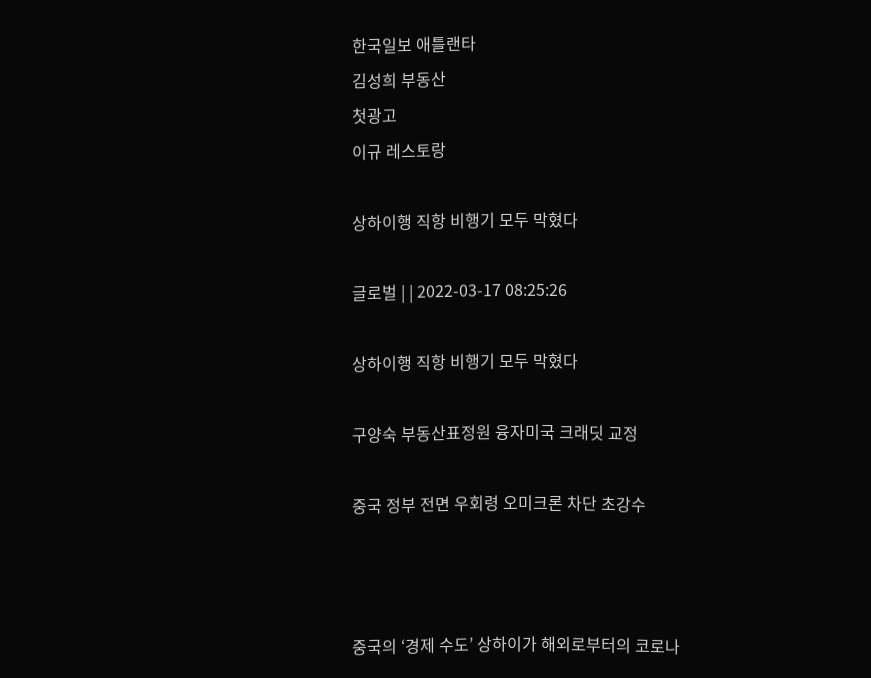한국일보 애틀랜타
김성희 부동산
첫광고
이규 레스토랑

상하이행 직항 비행기 모두 막혔다

글로벌 | | 2022-03-17 08:25:26

상하이행 직항 비행기 모두 막혔다

구양숙 부동산표정원 융자미국 크래딧 교정

중국 정부 전면 우회령 오미크론 차단 초강수



중국의 ‘경제 수도’ 상하이가 해외로부터의 코로나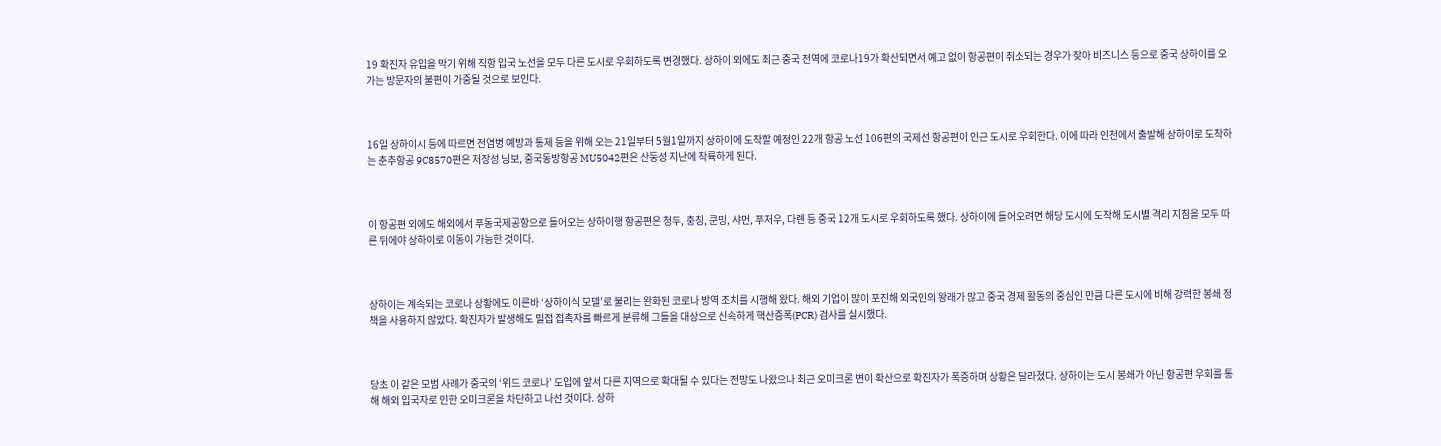19 확진자 유입을 막기 위해 직항 입국 노선을 모두 다른 도시로 우회하도록 변경했다. 상하이 외에도 최근 중국 전역에 코로나19가 확산되면서 예고 없이 항공편이 취소되는 경우가 잦아 비즈니스 등으로 중국 상하이를 오가는 방문자의 불편이 가중될 것으로 보인다.



16일 상하이시 등에 따르면 전염병 예방과 통제 등을 위해 오는 21일부터 5월1일까지 상하이에 도착할 예정인 22개 항공 노선 106편의 국제선 항공편이 인근 도시로 우회한다. 이에 따라 인천에서 출발해 상하이로 도착하는 춘추항공 9C8570편은 저장성 닝보, 중국동방항공 MU5042편은 산둥성 지난에 착륙하게 된다.



이 항공편 외에도 해외에서 푸동국제공항으로 들어오는 상하이행 항공편은 청두, 충칭, 쿤밍, 샤먼, 푸저우, 다롄 등 중국 12개 도시로 우회하도록 했다. 상하이에 들어오려면 해당 도시에 도착해 도시별 격리 지침을 모두 따른 뒤에야 상하이로 이동이 가능한 것이다.



상하이는 계속되는 코로나 상황에도 이른바 ‘상하이식 모델’로 불리는 완화된 코로나 방역 조치를 시행해 왔다. 해외 기업이 많이 포진해 외국인의 왕래가 많고 중국 경제 활동의 중심인 만큼 다른 도시에 비해 강력한 봉쇄 정책을 사용하지 않았다. 확진자가 발생해도 밀접 접촉자를 빠르게 분류해 그들을 대상으로 신속하게 핵산증폭(PCR) 검사를 실시했다.



당초 이 같은 모범 사례가 중국의 ‘위드 코로나’ 도입에 앞서 다른 지역으로 확대될 수 있다는 전망도 나왔으나 최근 오미크론 변이 확산으로 확진자가 폭증하며 상황은 달라졌다. 상하이는 도시 봉쇄가 아닌 항공편 우회를 통해 해외 입국자로 인한 오미크론을 차단하고 나선 것이다. 상하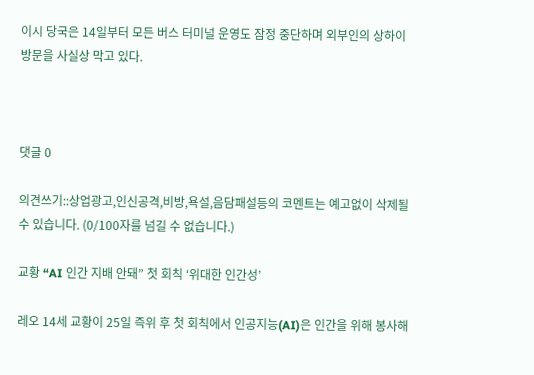이시 당국은 14일부터 모든 버스 터미널 운영도 잠정 중단하며 외부인의 상하이 방문을 사실상 막고 있다.



댓글 0

의견쓰기::상업광고,인신공격,비방,욕설,음담패설등의 코멘트는 예고없이 삭제될수 있습니다. (0/100자를 넘길 수 없습니다.)

교황 “AI 인간 지배 안돼” 첫 회칙 ‘위대한 인간성’

레오 14세 교황이 25일 즉위 후 첫 회칙에서 인공지능(AI)은 인간을 위해 봉사해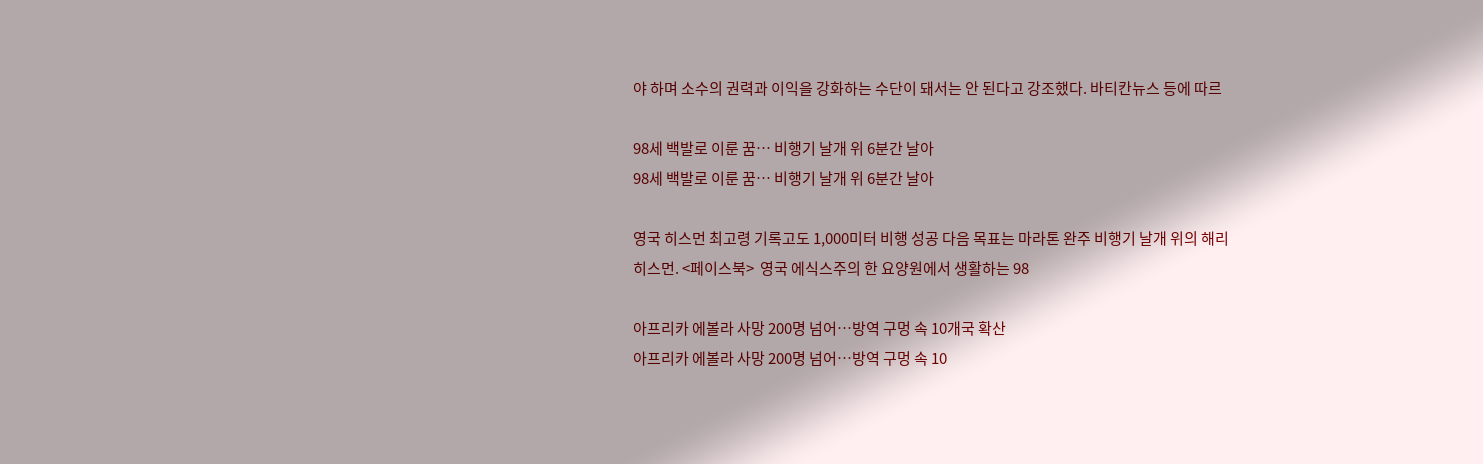야 하며 소수의 권력과 이익을 강화하는 수단이 돼서는 안 된다고 강조했다. 바티칸뉴스 등에 따르

98세 백발로 이룬 꿈… 비행기 날개 위 6분간 날아
98세 백발로 이룬 꿈… 비행기 날개 위 6분간 날아

영국 히스먼 최고령 기록고도 1,000미터 비행 성공 다음 목표는 마라톤 완주 비행기 날개 위의 해리 히스먼. <페이스북>  영국 에식스주의 한 요양원에서 생활하는 98

아프리카 에볼라 사망 200명 넘어…방역 구멍 속 10개국 확산
아프리카 에볼라 사망 200명 넘어…방역 구멍 속 10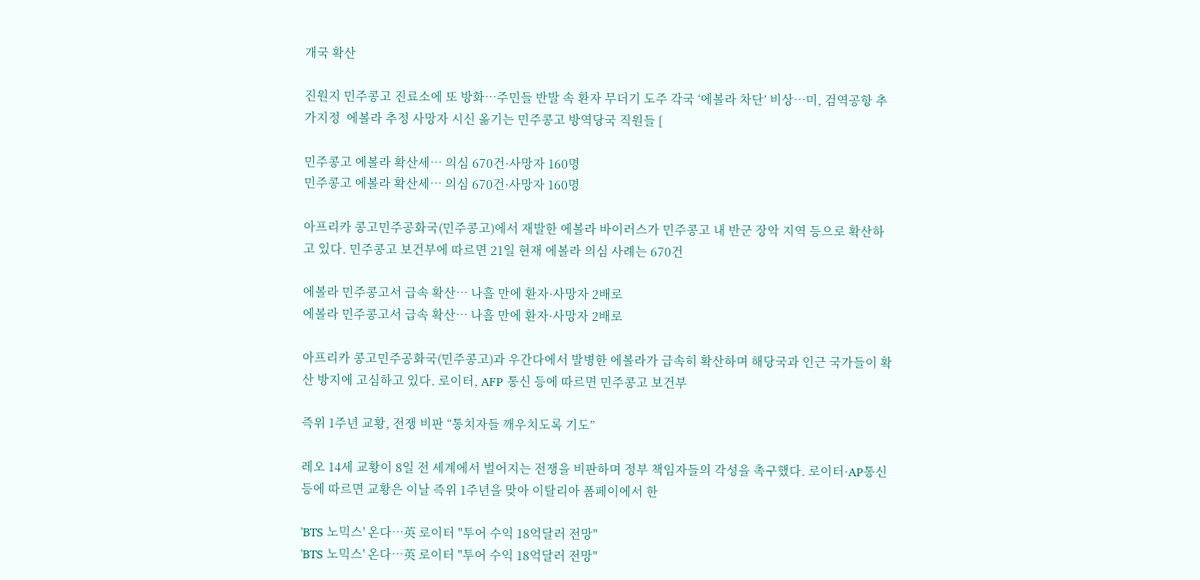개국 확산

진원지 민주콩고 진료소에 또 방화…주민들 반발 속 환자 무더기 도주 각국 ‘에볼라 차단’ 비상…미, 검역공항 추가지정  에볼라 추정 사망자 시신 옮기는 민주콩고 방역당국 직원들 [

민주콩고 에볼라 확산세… 의심 670건·사망자 160명
민주콩고 에볼라 확산세… 의심 670건·사망자 160명

아프리카 콩고민주공화국(민주콩고)에서 재발한 에볼라 바이러스가 민주콩고 내 반군 장악 지역 등으로 확산하고 있다. 민주콩고 보건부에 따르면 21일 현재 에볼라 의심 사례는 670건

에볼라 민주콩고서 급속 확산… 나흘 만에 환자·사망자 2배로
에볼라 민주콩고서 급속 확산… 나흘 만에 환자·사망자 2배로

아프리카 콩고민주공화국(민주콩고)과 우간다에서 발병한 에볼라가 급속히 확산하며 해당국과 인근 국가들이 확산 방지에 고심하고 있다. 로이터, AFP 통신 등에 따르면 민주콩고 보건부

즉위 1주년 교황, 전쟁 비판 “통치자들 깨우치도록 기도”

레오 14세 교황이 8일 전 세계에서 벌어지는 전쟁을 비판하며 정부 책임자들의 각성을 촉구했다. 로이터·AP통신 등에 따르면 교황은 이날 즉위 1주년을 맞아 이탈리아 폼페이에서 한

'BTS 노믹스' 온다…英 로이터 "투어 수익 18억달러 전망"
'BTS 노믹스' 온다…英 로이터 "투어 수익 18억달러 전망"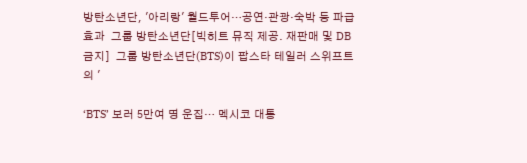방탄소년단, '아리랑' 월드투어…공연·관광·숙박 등 파급 효과  그룹 방탄소년단[빅히트 뮤직 제공. 재판매 및 DB 금지]  그룹 방탄소년단(BTS)이 팝스타 테일러 스위프트의 '

‘BTS’ 보러 5만여 명 운집… 멕시코 대통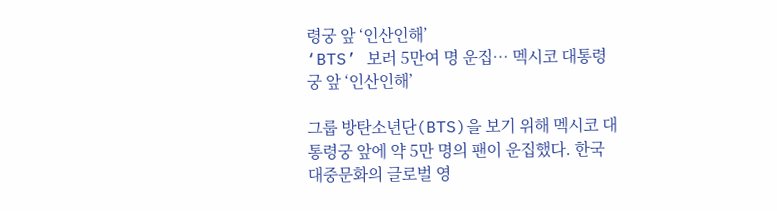령궁 앞 ‘인산인해’
‘BTS’ 보러 5만여 명 운집… 멕시코 대통령궁 앞 ‘인산인해’

그룹 방탄소년단(BTS)을 보기 위해 멕시코 대통령궁 앞에 약 5만 명의 팬이 운집했다. 한국 대중문화의 글로벌 영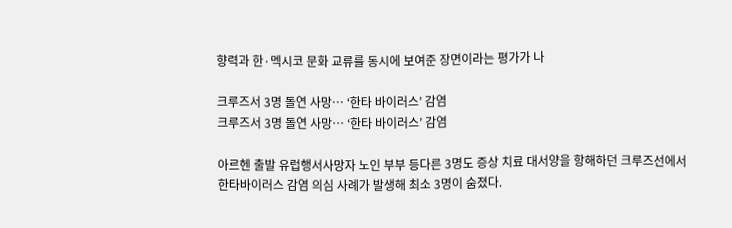향력과 한·멕시코 문화 교류를 동시에 보여준 장면이라는 평가가 나

크루즈서 3명 돌연 사망… ‘한타 바이러스’ 감염
크루즈서 3명 돌연 사망… ‘한타 바이러스’ 감염

아르헨 출발 유럽행서사망자 노인 부부 등다른 3명도 증상 치료 대서양을 항해하던 크루즈선에서 한타바이러스 감염 의심 사례가 발생해 최소 3명이 숨졌다.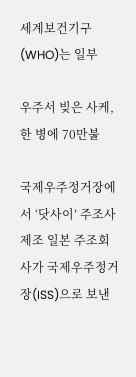세계보건기구(WHO)는 일부

우주서 빚은 사케, 한 병에 70만불

국제우주정거장에서 ‘닷사이’ 주조사 제조 일본 주조회사가 국제우주정거장(ISS)으로 보낸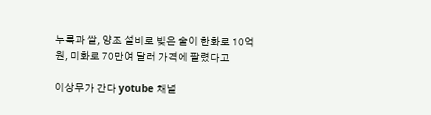누룩과 쌀, 양조 설비로 빚은 술이 한화로 10억원, 미화로 70만여 달러 가격에 팔렸다고

이상무가 간다 yotube 채널